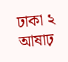ঢাকা ২ আষাঢ়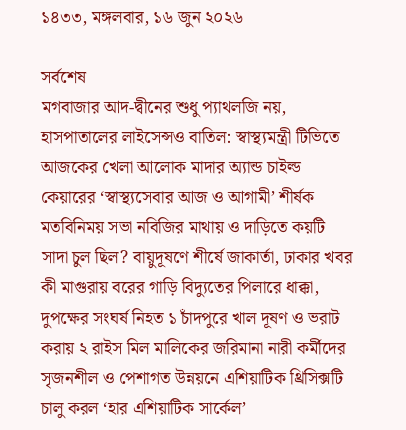১৪৩৩, মঙ্গলবার, ১৬ জুন ২০২৬

সর্বশেষ
মগবাজার আদ-দ্বীনের শুধু প্যাথলজি নয়, হাসপাতালের লাইসেন্সও বাতিল: স্বাস্থ্যমন্ত্রী টিভিতে আজকের খেলা আলোক মাদার অ্যান্ড চাইল্ড কেয়ারের ‘স্বাস্থ্যসেবার আজ ও আগামী’ শীর্ষক মতবিনিময় সভা নবিজির মাথায় ও দাড়িতে কয়টি সাদা চুল ছিল? বায়ুদূষণে শীর্ষে জাকার্তা, ঢাকার খবর কী মাগুরায় বরের গাড়ি বিদ্যুতের পিলারে ধাক্কা, দুপক্ষের সংঘর্ষ নিহত ১ চাঁদপুরে খাল দূষণ ও ভরাট করায় ২ রাইস মিল মালিকের জরিমানা নারী কর্মীদের সৃজনশীল ও পেশাগত উন্নয়নে এশিয়াটিক থ্রিসিক্সটি চালু করল ‘হার এশিয়াটিক সার্কেল’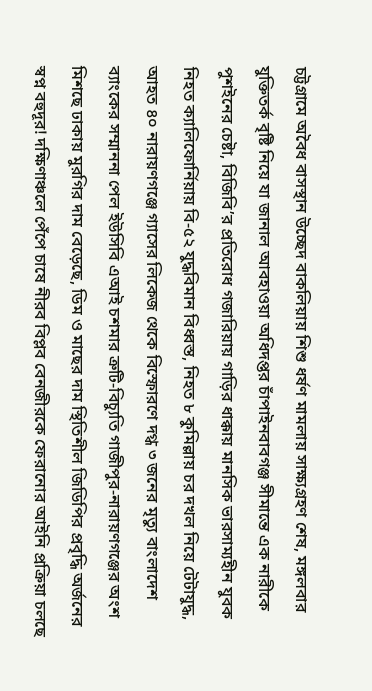চট্টগ্রামে অবৈধ বাসস্থান উচ্ছেদ বাকলিয়ায় শিশু ধর্ষণ মামলায় সাক্ষ্যগ্রহণ শেষ, মঙ্গলবার যুক্তিতর্ক বৃষ্টি নিয়ে যা জানাল আবহাওয়া অধিদপ্তর চাঁপাইনবাবগঞ্জ সীমান্তে এক নারীকে পুশইনের চেষ্টা, বিজিবি’র প্রতিরোধ গজারিয়ায় গাড়ির ধাক্কায় মানসিক ভারসাম্যহীন যুবক নিহত ক্যালিফোর্নিয়ায় বি-৫২ যুদ্ধবিমান বিধ্বস্ত, নিহত ৮ কুমিল্লায় চর দখল নিয়ে টেটাযুদ্ধ, আহত ৪০ নারায়ণগঞ্জে গ্যাসের লিকেজ থেকে বিস্ফোরণে দগ্ধ ৩ জনের মৃত্যু বাংলাদেশ ব্যাংকের সম্মাননা পেল ইউসিবি এআই চশমার ত্রুটি-বিচ্যুতি গাজীপুর-নারায়ণগঞ্জের অংশ মিশছে ঢাকায় মুরগির দাম বেড়েছে, ডিম ও মাছের দাম স্থিতিশীল জিডিপির প্রবৃদ্ধি অর্জনের স্বপ্ন বহুদূর! দক্ষিণাঞ্চলে পেঁপে চাষে নীরব বিপ্লব বেনজীরকে ফেরানোর আইনি প্রক্রিয়া চলছে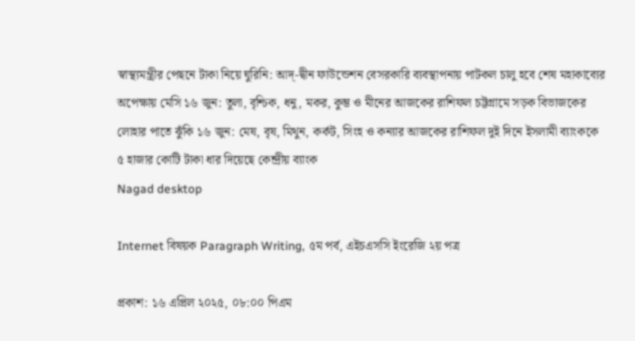স্বাস্থ্যমন্ত্রীর পেছনে টাকা নিয়ে ঘুরিনি: আদ্-দ্বীন ফাউন্ডেশন বেসরকারি ব্যবস্থাপনায় পাটকল চালু হবে শেষ মহাকাব্যের অপেক্ষায় মেসি ১৬ জুন: তুলা, বৃশ্চিক, ধনু, মকর, কুম্ভ ও মীনের আজকের রাশিফল চট্টগ্রামে সড়ক বিভাজকের লোহার পাতে ঝুঁকি ১৬ জুন: মেষ, বৃষ, মিথুন, কর্কট, সিংহ ও কন্যার আজকের রাশিফল দুই দিনে ইসলামী ব্যাংককে ৫ হাজার কোটি টাকা ধার দিয়েছে কেন্দ্রীয় ব্যাংক
Nagad desktop

Internet বিষয়ক Paragraph Writing, ৫ম পর্ব, এইচএসসি ইংরেজি ২য় পত্র

প্রকাশ: ১৬ এপ্রিল ২০২৫, ০৮:০০ পিএম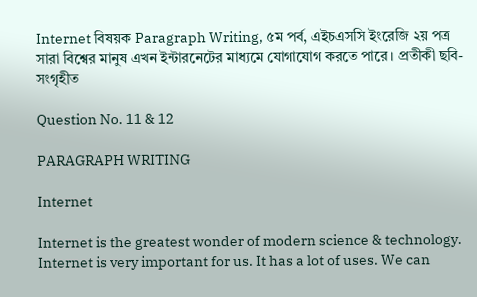Internet বিষয়ক Paragraph Writing, ৫ম পর্ব, এইচএসসি ইংরেজি ২য় পত্র
সারা বিশ্বের মানুষ এখন ইন্টারনেটের মাধ্যমে যোগাযোগ করতে পারে। প্রতীকী ছবি- সংগৃহীত

Question No. 11 & 12

PARAGRAPH WRITING

Internet

Internet is the greatest wonder of modern science & technology. Internet is very important for us. It has a lot of uses. We can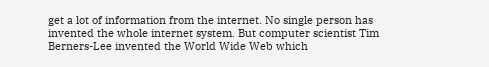get a lot of information from the internet. No single person has invented the whole internet system. But computer scientist Tim Berners-Lee invented the World Wide Web which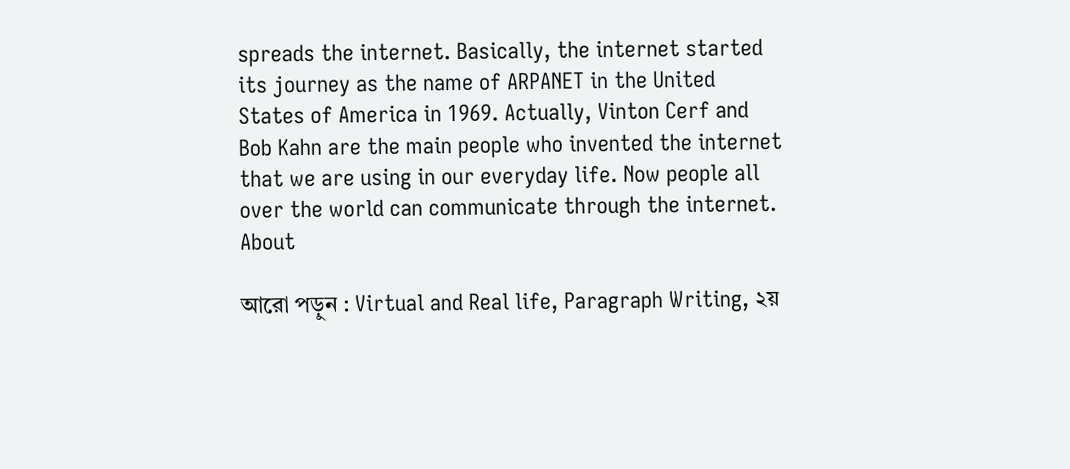spreads the internet. Basically, the internet started its journey as the name of ARPANET in the United States of America in 1969. Actually, Vinton Cerf and Bob Kahn are the main people who invented the internet that we are using in our everyday life. Now people all over the world can communicate through the internet. About

আরো পড়ুন : Virtual and Real life, Paragraph Writing, ২য়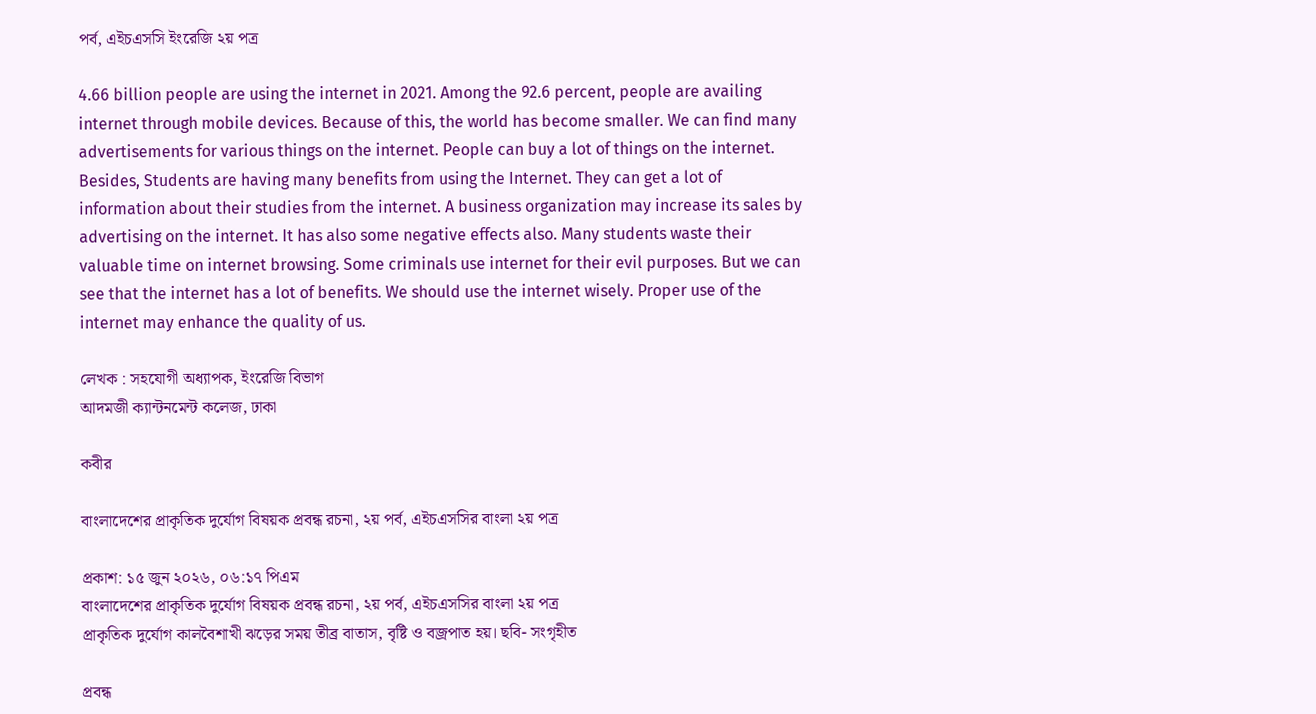পর্ব, এইচএসসি ইংরেজি ২য় পত্র

4.66 billion people are using the internet in 2021. Among the 92.6 percent, people are availing internet through mobile devices. Because of this, the world has become smaller. We can find many advertisements for various things on the internet. People can buy a lot of things on the internet. Besides, Students are having many benefits from using the Internet. They can get a lot of information about their studies from the internet. A business organization may increase its sales by advertising on the internet. It has also some negative effects also. Many students waste their valuable time on internet browsing. Some criminals use internet for their evil purposes. But we can see that the internet has a lot of benefits. We should use the internet wisely. Proper use of the internet may enhance the quality of us.

লেখক : সহযোগী অধ্যাপক, ইংরেজি বিভাগ
আদমজী ক্যান্টনমেন্ট কলেজ, ঢাকা

কবীর

বাংলাদেশের প্রাকৃতিক দুর্যোগ বিষয়ক প্রবন্ধ রচনা, ২য় পর্ব, এইচএসসির বাংলা ২য় পত্র

প্রকাশ: ১৫ জুন ২০২৬, ০৬:১৭ পিএম
বাংলাদেশের প্রাকৃতিক দুর্যোগ বিষয়ক প্রবন্ধ রচনা, ২য় পর্ব, এইচএসসির বাংলা ২য় পত্র
প্রাকৃতিক দুর্যোগ কালবৈশাখী ঝড়ের সময় তীব্র বাতাস, বৃষ্টি ও বজ্রপাত হয়। ছবি- সংগৃহীত

প্রবন্ধ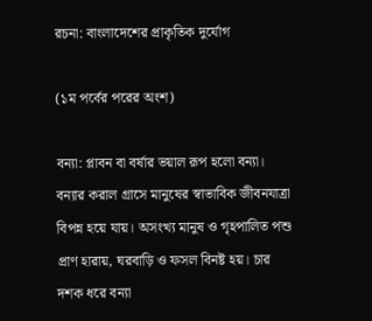রচনা: বাংলাদেশের প্রাকৃতিক দুর্যোগ

(১ম পর্বের পরের অংশ)

বন্যা: প্লাবন বা বর্ষার ভয়াল রূপ হলো বন্যা। বন্যার করাল গ্রাসে মানুষের স্বাভাবিক জীবনযাত্রা বিপন্ন হয়ে যায়। অসংখ্য মানুষ ও গৃহপালিত পশু প্রাণ হারায়, ঘরবাড়ি ও ফসল বিনষ্ট হয়। চার দশক ধরে বন্যা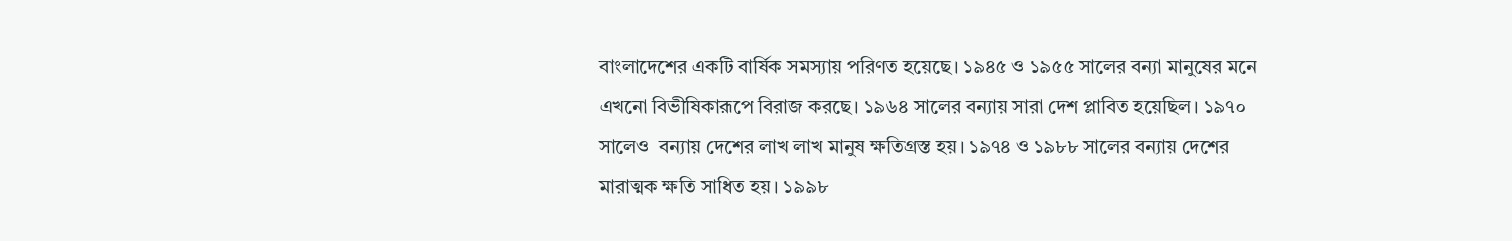বাংলাদেশের একটি বার্ষিক সমস্যায় পরিণত হয়েছে। ১৯৪৫ ও ১৯৫৫ সালের বন্যা মানুষের মনে এখনো বিভীষিকারূপে বিরাজ করছে। ১৯৬৪ সালের বন্যায় সারা দেশ প্লাবিত হয়েছিল। ১৯৭০ সালেও  বন্যায় দেশের লাখ লাখ মানুষ ক্ষতিগ্রস্ত হয়। ১৯৭৪ ও ১৯৮৮ সালের বন্যায় দেশের মারাত্মক ক্ষতি সাধিত হয়। ১৯৯৮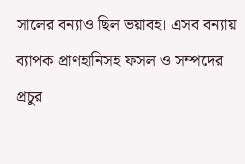সালের বন্যাও ছিল ভয়াবহ। এসব বন্যায় ব্যাপক প্রাণহানিসহ ফসল ও সম্পদের প্রচুর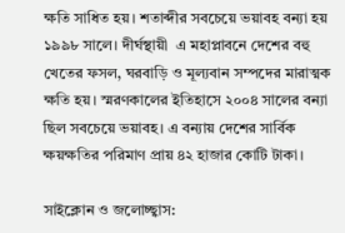ক্ষতি সাধিত হয়। শতাব্দীর সবচেয়ে ভয়াবহ বন্যা হয় ১৯৯৮ সালে। দীর্ঘস্থায়ী  এ মহাপ্লাবনে দেশের বহু খেতের ফসল, ঘরবাড়ি ও মূল্যবান সম্পদের মারাত্মক ক্ষতি হয়। স্মরণকালের ইতিহাসে ২০০৪ সালের বন্যা ছিল সবচেয়ে ভয়াবহ। এ বন্যায় দেশের সার্বিক ক্ষয়ক্ষতির পরিমাণ প্রায় ৪২ হাজার কোটি টাকা।

সাইক্লোন ও জলোচ্ছ্বাস: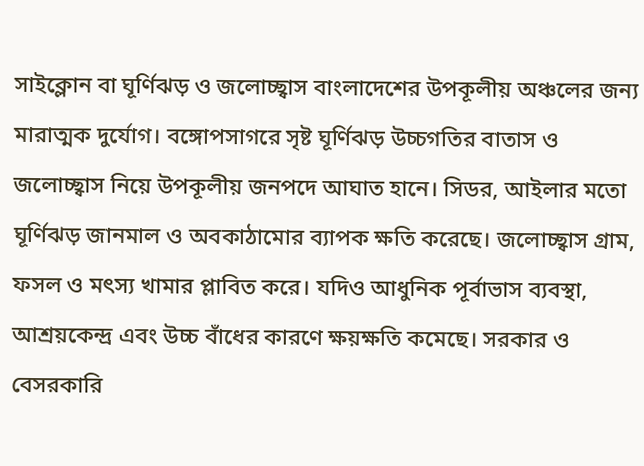সাইক্লোন বা ঘূর্ণিঝড় ও জলোচ্ছ্বাস বাংলাদেশের উপকূলীয় অঞ্চলের জন্য মারাত্মক দুর্যোগ। বঙ্গোপসাগরে সৃষ্ট ঘূর্ণিঝড় উচ্চগতির বাতাস ও জলোচ্ছ্বাস নিয়ে উপকূলীয় জনপদে আঘাত হানে। সিডর, আইলার মতো ঘূর্ণিঝড় জানমাল ও অবকাঠামোর ব্যাপক ক্ষতি করেছে। জলোচ্ছ্বাস গ্রাম, ফসল ও মৎস্য খামার প্লাবিত করে। যদিও আধুনিক পূর্বাভাস ব্যবস্থা, আশ্রয়কেন্দ্র এবং উচ্চ বাঁধের কারণে ক্ষয়ক্ষতি কমেছে। সরকার ও বেসরকারি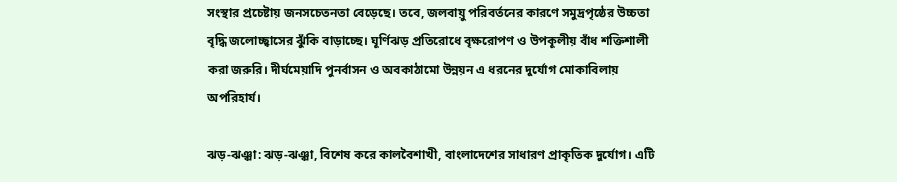সংস্থার প্রচেষ্টায় জনসচেতনতা বেড়েছে। তবে, জলবায়ু পরিবর্তনের কারণে সমুদ্রপৃষ্ঠের উচ্চতা বৃদ্ধি জলোচ্ছ্বাসের ঝুঁকি বাড়াচ্ছে। ঘূর্ণিঝড় প্রতিরোধে বৃক্ষরোপণ ও উপকূলীয় বাঁধ শক্তিশালী করা জরুরি। দীর্ঘমেয়াদি পুনর্বাসন ও অবকাঠামো উন্নয়ন এ ধরনের দুর্যোগ মোকাবিলায় অপরিহার্য।

ঝড়-ঝঞ্ঝা: ঝড়-ঝঞ্ঝা, বিশেষ করে কালবৈশাখী, বাংলাদেশের সাধারণ প্রাকৃতিক দুর্যোগ। এটি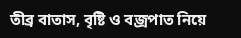তীব্র বাতাস, বৃষ্টি ও বজ্রপাত নিয়ে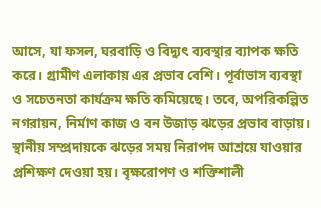আসে, যা ফসল, ঘরবাড়ি ও বিদ্যুৎ ব্যবস্থার ব্যাপক ক্ষতি করে। গ্রামীণ এলাকায় এর প্রভাব বেশি। পূর্বাভাস ব্যবস্থা ও সচেতনতা কার্যক্রম ক্ষতি কমিয়েছে। তবে, অপরিকল্পিত নগরায়ন, নির্মাণ কাজ ও বন উজাড় ঝড়ের প্রভাব বাড়ায়। স্থানীয় সম্প্রদায়কে ঝড়ের সময় নিরাপদ আশ্রয়ে যাওয়ার প্রশিক্ষণ দেওয়া হয়। বৃক্ষরোপণ ও শক্তিশালী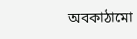অবকাঠামো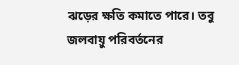ঝড়ের ক্ষতি কমাতে পারে। তবু জলবায়ু পরিবর্তনের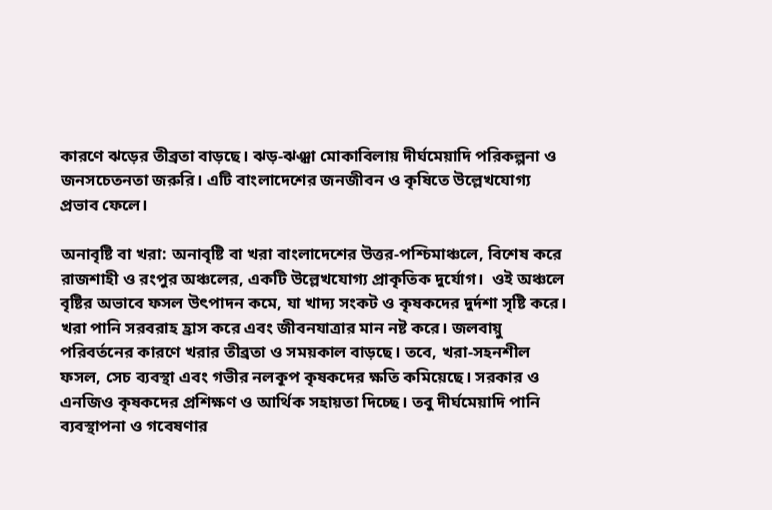কারণে ঝড়ের তীব্রতা বাড়ছে। ঝড়-ঝঞ্ঝা মোকাবিলায় দীর্ঘমেয়াদি পরিকল্পনা ও জনসচেতনতা জরুরি। এটি বাংলাদেশের জনজীবন ও কৃষিতে উল্লেখযোগ্য প্রভাব ফেলে।

অনাবৃষ্টি বা খরা: অনাবৃষ্টি বা খরা বাংলাদেশের উত্তর-পশ্চিমাঞ্চলে, বিশেষ করে রাজশাহী ও রংপুর অঞ্চলের, একটি উল্লেখযোগ্য প্রাকৃতিক দুর্যোগ।  ওই অঞ্চলে বৃষ্টির অভাবে ফসল উৎপাদন কমে, যা খাদ্য সংকট ও কৃষকদের দুর্দশা সৃষ্টি করে। খরা পানি সরবরাহ হ্রাস করে এবং জীবনযাত্রার মান নষ্ট করে। জলবায়ু পরিবর্তনের কারণে খরার তীব্রতা ও সময়কাল বাড়ছে। তবে, খরা-সহনশীল ফসল, সেচ ব্যবস্থা এবং গভীর নলকূপ কৃষকদের ক্ষতি কমিয়েছে। সরকার ও এনজিও কৃষকদের প্রশিক্ষণ ও আর্থিক সহায়তা দিচ্ছে। তবু দীর্ঘমেয়াদি পানি ব্যবস্থাপনা ও গবেষণার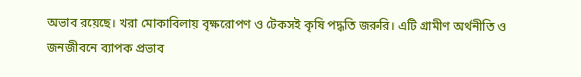অভাব রয়েছে। খরা মোকাবিলায় বৃক্ষরোপণ ও টেকসই কৃষি পদ্ধতি জরুরি। এটি গ্রামীণ অর্থনীতি ও জনজীবনে ব্যাপক প্রভাব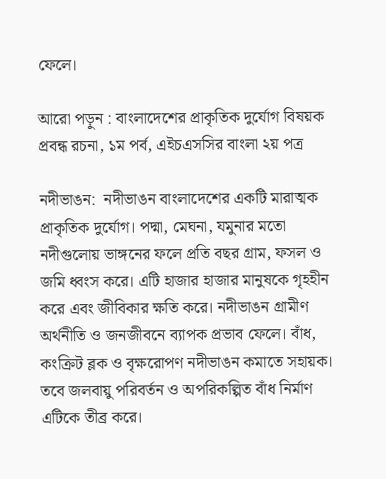ফেলে।

আরো পড়ুন : বাংলাদেশের প্রাকৃতিক দুর্যোগ বিষয়ক প্রবন্ধ রচনা, ১ম পর্ব, এইচএসসির বাংলা ২য় পত্র

নদীভাঙন:  নদীভাঙন বাংলাদেশের একটি মারাত্মক প্রাকৃতিক দুর্যোগ। পদ্মা, মেঘনা, যমুনার মতো নদীগুলোয় ভাঙ্গনের ফলে প্রতি বছর গ্রাম, ফসল ও জমি ধ্বংস করে। এটি হাজার হাজার মানুষকে গৃহহীন করে এবং জীবিকার ক্ষতি করে। নদীভাঙন গ্রামীণ অর্থনীতি ও জনজীবনে ব্যাপক প্রভাব ফেলে। বাঁধ, কংক্রিট ব্লক ও বৃক্ষরোপণ নদীভাঙন কমাতে সহায়ক। তবে জলবায়ু পরিবর্তন ও অপরিকল্পিত বাঁধ নির্মাণ এটিকে তীব্র করে।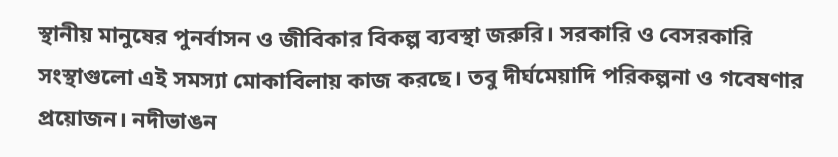স্থানীয় মানুষের পুনর্বাসন ও জীবিকার বিকল্প ব্যবস্থা জরুরি। সরকারি ও বেসরকারি সংস্থাগুলো এই সমস্যা মোকাবিলায় কাজ করছে। তবু দীর্ঘমেয়াদি পরিকল্পনা ও গবেষণার প্রয়োজন। নদীভাঙন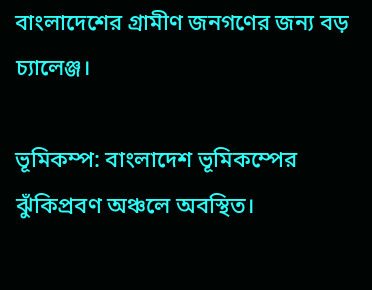বাংলাদেশের গ্রামীণ জনগণের জন্য বড় চ্যালেঞ্জ।

ভূমিকম্প: বাংলাদেশ ভূমিকম্পের ঝুঁকিপ্রবণ অঞ্চলে অবস্থিত।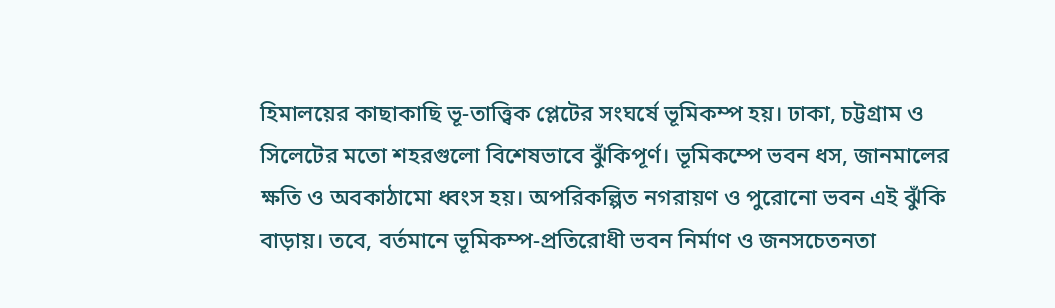হিমালয়ের কাছাকাছি ভূ-তাত্ত্বিক প্লেটের সংঘর্ষে ভূমিকম্প হয়। ঢাকা, চট্টগ্রাম ও সিলেটের মতো শহরগুলো বিশেষভাবে ঝুঁকিপূর্ণ। ভূমিকম্পে ভবন ধস, জানমালের ক্ষতি ও অবকাঠামো ধ্বংস হয়। অপরিকল্পিত নগরায়ণ ও পুরোনো ভবন এই ঝুঁকি বাড়ায়। তবে, বর্তমানে ভূমিকম্প-প্রতিরোধী ভবন নির্মাণ ও জনসচেতনতা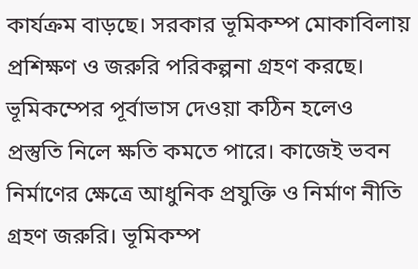কার্যক্রম বাড়ছে। সরকার ভূমিকম্প মোকাবিলায় প্রশিক্ষণ ও জরুরি পরিকল্পনা গ্রহণ করছে। ভূমিকম্পের পূর্বাভাস দেওয়া কঠিন হলেও প্রস্তুতি নিলে ক্ষতি কমতে পারে। কাজেই ভবন নির্মাণের ক্ষেত্রে আধুনিক প্রযুক্তি ও নির্মাণ নীতি গ্রহণ জরুরি। ভূমিকম্প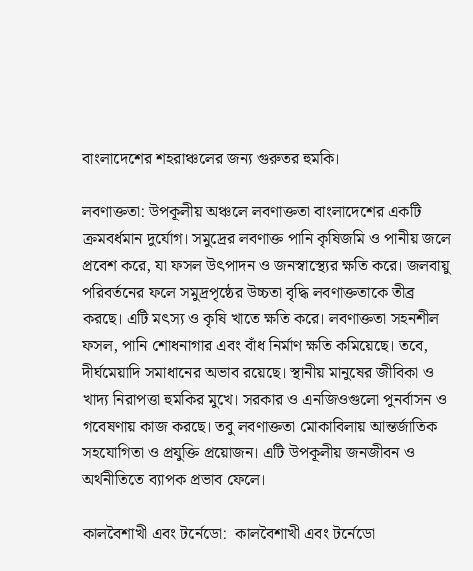বাংলাদেশের শহরাঞ্চলের জন্য গুরুতর হুমকি।

লবণাক্ততা: উপকূলীয় অঞ্চলে লবণাক্ততা বাংলাদেশের একটি ক্রমবর্ধমান দুর্যোগ। সমুদ্রের লবণাক্ত পানি কৃষিজমি ও পানীয় জলে প্রবেশ করে, যা ফসল উৎপাদন ও জনস্বাস্থ্যের ক্ষতি করে। জলবায়ু পরিবর্তনের ফলে সমুদ্রপৃষ্ঠের উচ্চতা বৃদ্ধি লবণাক্ততাকে তীব্র করছে। এটি মৎস্য ও কৃষি খাতে ক্ষতি করে। লবণাক্ততা সহনশীল ফসল, পানি শোধনাগার এবং বাঁধ নির্মাণ ক্ষতি কমিয়েছে। তবে, দীর্ঘমেয়াদি সমাধানের অভাব রয়েছে। স্থানীয় মানুষের জীবিকা ও খাদ্য নিরাপত্তা হুমকির মুখে। সরকার ও এনজিওগুলো পুনর্বাসন ও গবেষণায় কাজ করছে। তবু লবণাক্ততা মোকাবিলায় আন্তর্জাতিক সহযোগিতা ও প্রযুক্তি প্রয়োজন। এটি উপকূলীয় জনজীবন ও অর্থনীতিতে ব্যাপক প্রভাব ফেলে।

কালবৈশাখী এবং টর্নেডো:  কালবৈশাখী এবং টর্নেডো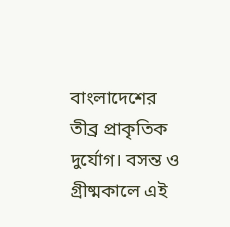বাংলাদেশের তীব্র প্রাকৃতিক দুর্যোগ। বসন্ত ও গ্রীষ্মকালে এই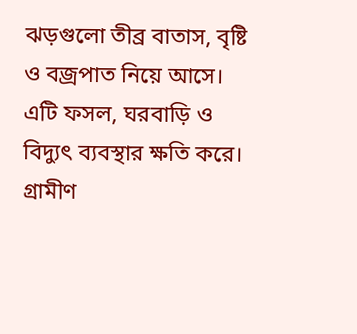ঝড়গুলো তীব্র বাতাস, বৃষ্টি ও বজ্রপাত নিয়ে আসে। এটি ফসল, ঘরবাড়ি ও বিদ্যুৎ ব্যবস্থার ক্ষতি করে। গ্রামীণ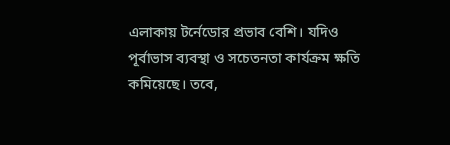এলাকায় টর্নেডোর প্রভাব বেশি। যদিও  পূর্বাভাস ব্যবস্থা ও সচেতনতা কার্যক্রম ক্ষতি কমিয়েছে। তবে,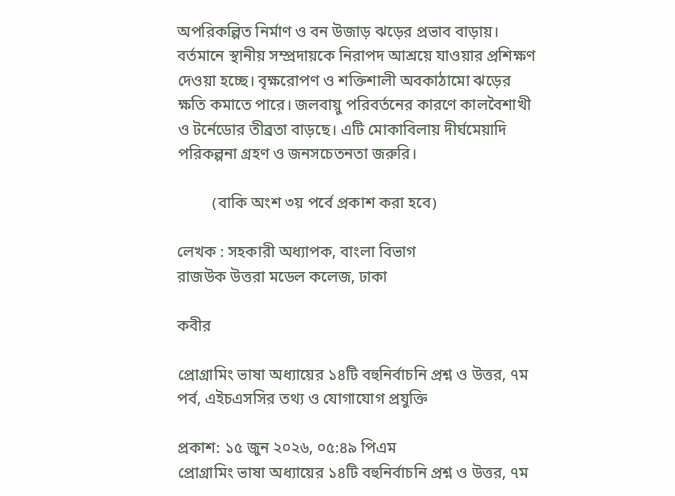অপরিকল্পিত নির্মাণ ও বন উজাড় ঝড়ের প্রভাব বাড়ায়। বর্তমানে স্থানীয় সম্প্রদায়কে নিরাপদ আশ্রয়ে যাওয়ার প্রশিক্ষণ দেওয়া হচ্ছে। বৃক্ষরোপণ ও শক্তিশালী অবকাঠামো ঝড়ের ক্ষতি কমাতে পারে। জলবায়ু পরিবর্তনের কারণে কালবৈশাখী ও টর্নেডোর তীব্রতা বাড়ছে। এটি মোকাবিলায় দীর্ঘমেয়াদি পরিকল্পনা গ্রহণ ও জনসচেতনতা জরুরি।

         (বাকি অংশ ৩য় পর্বে প্রকাশ করা হবে)

লেখক : সহকারী অধ্যাপক, বাংলা বিভাগ
রাজউক উত্তরা মডেল কলেজ, ঢাকা

কবীর

প্রোগ্রামিং ভাষা অধ্যায়ের ১৪টি বহুনির্বাচনি প্রশ্ন ও উত্তর, ৭ম পর্ব, এইচএসসির তথ্য ও যোগাযোগ প্রযুক্তি

প্রকাশ: ১৫ জুন ২০২৬, ০৫:৪৯ পিএম
প্রোগ্রামিং ভাষা অধ্যায়ের ১৪টি বহুনির্বাচনি প্রশ্ন ও উত্তর, ৭ম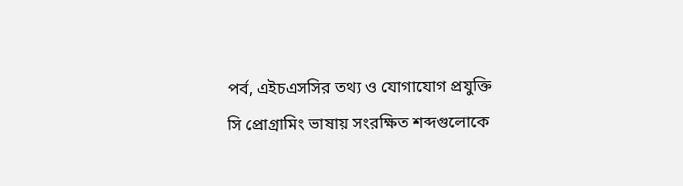পর্ব, এইচএসসির তথ্য ও যোগাযোগ প্রযুক্তি
সি প্রোগ্রামিং ভাষায় সংরক্ষিত শব্দগুলোকে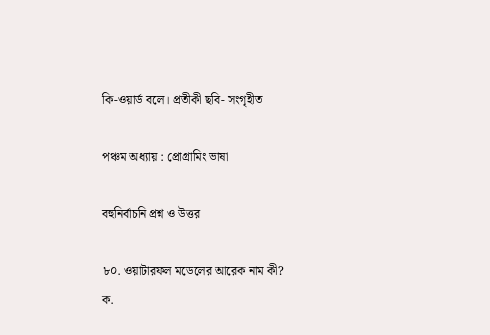কি-ওয়ার্ড বলে। প্রতীকী ছবি- সংগৃহীত

পঞ্চম অধ্যায় : প্রোগ্রামিং ভাষা

বহুনির্বাচনি প্রশ্ন ও উত্তর

৮০. ওয়াটারফল মডেলের আরেক নাম কী?
ক.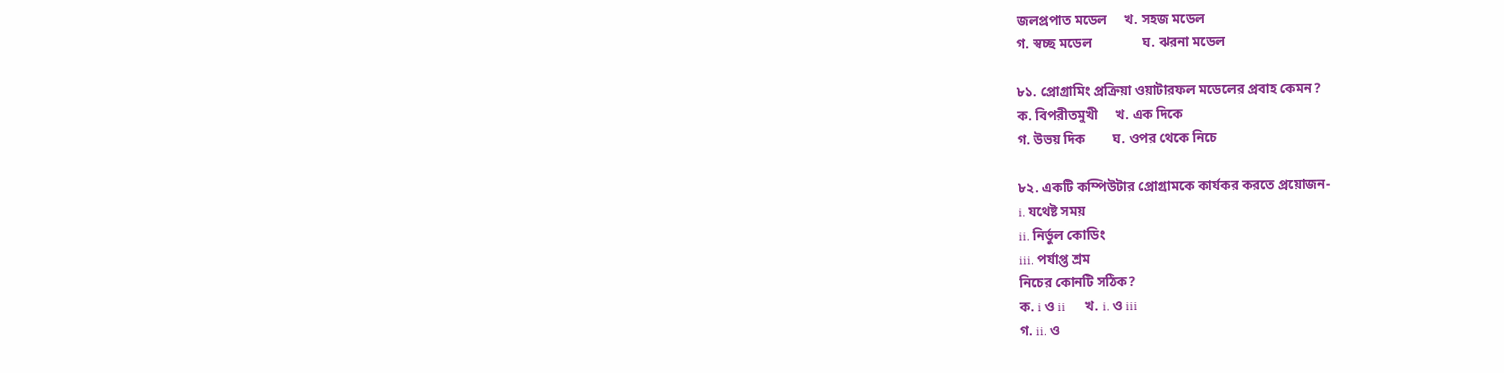জলপ্রপাত মডেল     খ. সহজ মডেল
গ. স্বচ্ছ মডেল               ঘ. ঝরনা মডেল

৮১. প্রোগ্রামিং প্রক্রিয়া ওয়াটারফল মডেলের প্রবাহ কেমন?
ক. বিপরীতমুখী     খ. এক দিকে
গ. উভয় দিক        ঘ. ওপর থেকে নিচে

৮২. একটি কম্পিউটার প্রোগ্রামকে কার্যকর করতে প্রয়োজন-
i. যথেষ্ট সময়
ii. নির্ভুল কোডিং
iii. পর্যাপ্ত শ্রম
নিচের কোনটি সঠিক?
ক. i ও ii      খ. i. ও iii
গ. ii. ও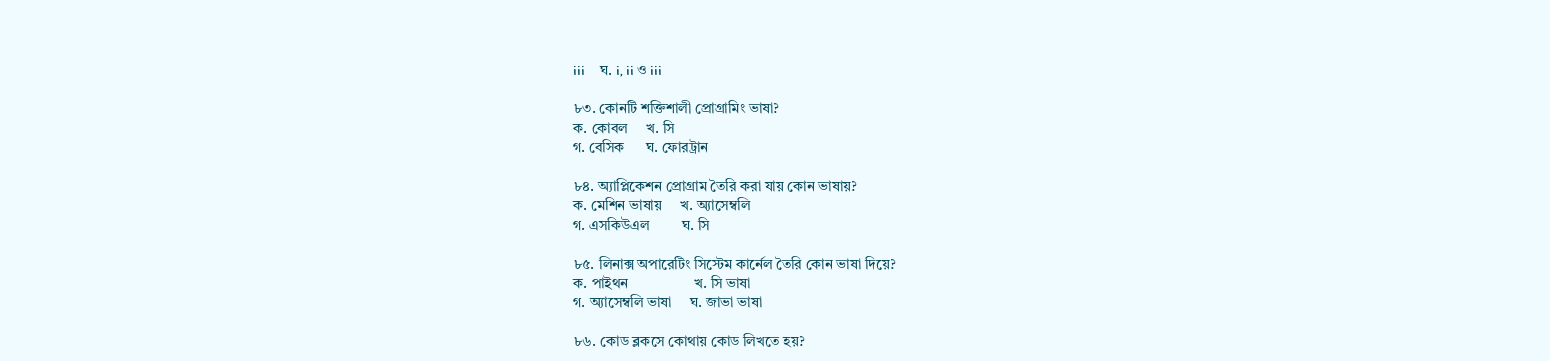iii     ঘ. i, ii ও iii

৮৩. কোনটি শক্তিশালী প্রোগ্রামিং ভাষা?
ক. কোবল     খ. সি
গ. বেসিক      ঘ. ফোরট্রান

৮৪. অ্যাপ্লিকেশন প্রোগ্রাম তৈরি করা যায় কোন ভাষায়?
ক. মেশিন ভাষায়     খ. অ্যাসেম্বলি
গ. এসকিউএল         ঘ. সি

৮৫. লিনাক্স অপারেটিং সিস্টেম কার্নেল তৈরি কোন ভাষা দিয়ে?
ক. পাইথন                  খ. সি ভাষা
গ. অ্যাসেম্বলি ভাষা     ঘ. জাভা ভাষা

৮৬. কোড ব্লকসে কোথায় কোড লিখতে হয়?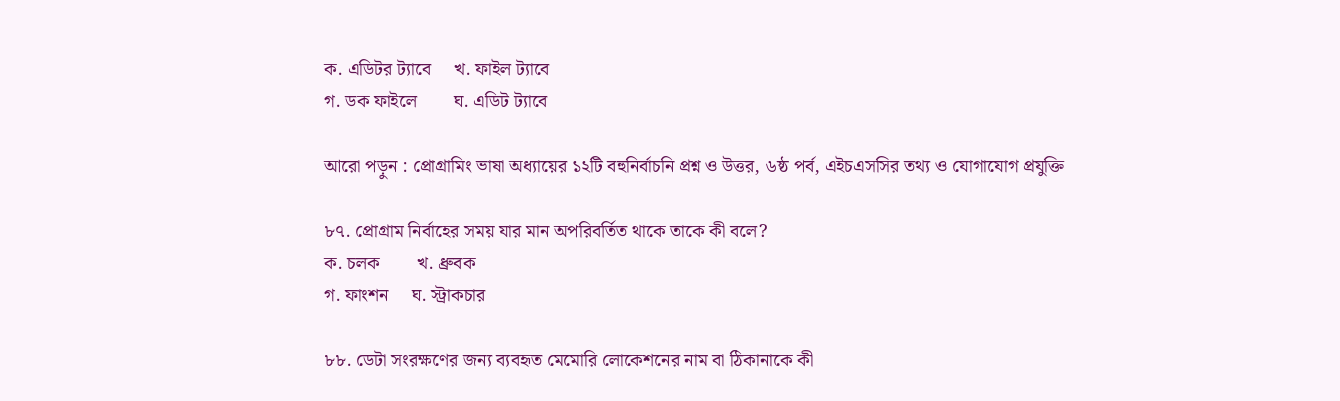ক. এডিটর ট্যাবে     খ. ফাইল ট্যাবে
গ. ডক ফাইলে        ঘ. এডিট ট্যাবে

আরো পড়ুন : প্রোগ্রামিং ভাষা অধ্যায়ের ১২টি বহুনির্বাচনি প্রশ্ন ও উত্তর, ৬ষ্ঠ পর্ব, এইচএসসির তথ্য ও যোগাযোগ প্রযুক্তি

৮৭. প্রোগ্রাম নির্বাহের সময় যার মান অপরিবর্তিত থাকে তাকে কী বলে?
ক. চলক        খ. ধ্রুবক
গ. ফাংশন     ঘ. স্ট্রাকচার

৮৮. ডেটা সংরক্ষণের জন্য ব্যবহৃত মেমোরি লোকেশনের নাম বা ঠিকানাকে কী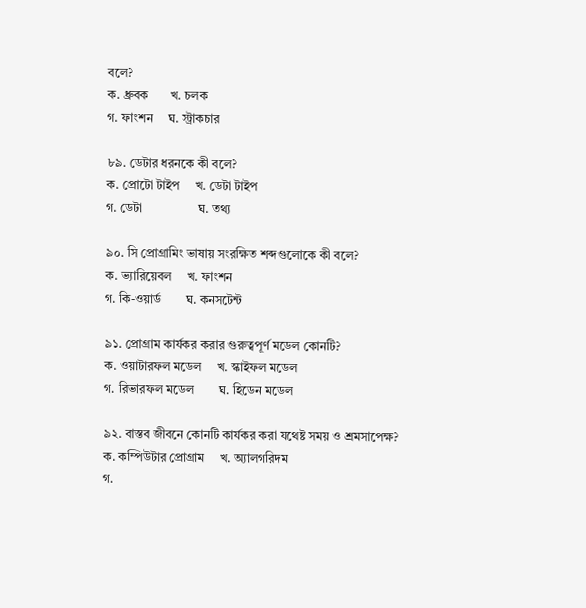বলে?
ক. ধ্রুবক       খ. চলক
গ. ফাংশন     ঘ. স্ট্রাকচার

৮৯. ডেটার ধরনকে কী বলে?
ক. প্রোটো টাইপ     খ. ডেটা টাইপ
গ. ডেটা                  ঘ. তথ্য

৯০. সি প্রোগ্রামিং ভাষায় সংরক্ষিত শব্দগুলোকে কী বলে?
ক. ভ্যারিয়েবল     খ. ফাংশন
গ. কি-ওয়ার্ড        ঘ. কনসটেন্ট

৯১. প্রোগ্রাম কার্যকর করার গুরুত্বপূর্ণ মডেল কোনটি?
ক. ওয়াটারফল মডেল     খ. স্কাইফল মডেল
গ. রিভারফল মডেল        ঘ. হিডেন মডেল

৯২. বাস্তব জীবনে কোনটি কার্যকর করা যথেষ্ট সময় ও শ্রমসাপেক্ষ?
ক. কম্পিউটার প্রোগ্রাম     খ. অ্যালগরিদম
গ.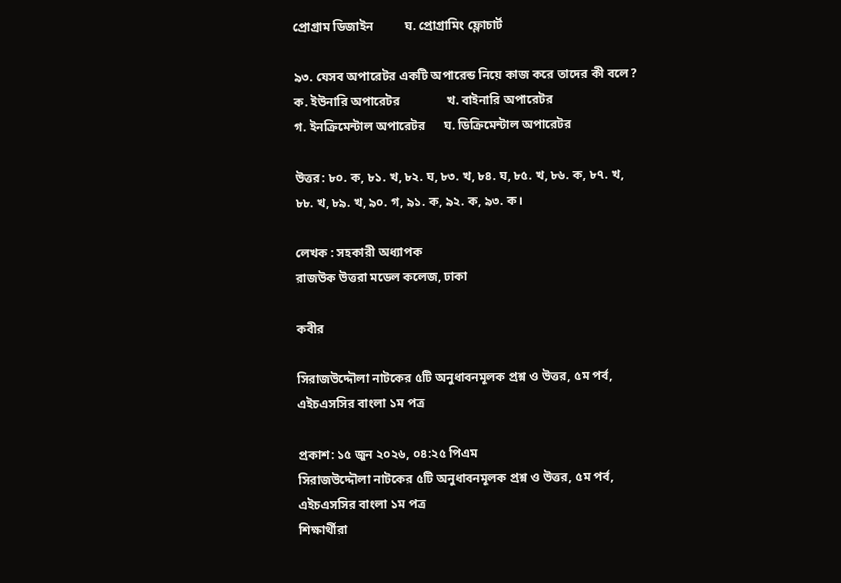প্রোগ্রাম ডিজাইন          ঘ. প্রোগ্রামিং ফ্লোচার্ট

৯৩. যেসব অপারেটর একটি অপারেন্ড নিয়ে কাজ করে তাদের কী বলে?
ক. ইউনারি অপারেটর               খ. বাইনারি অপারেটর
গ. ইনক্রিমেন্টাল অপারেটর      ঘ. ডিক্রিমেন্টাল অপারেটর

উত্তর: ৮০. ক, ৮১. খ, ৮২. ঘ, ৮৩. খ, ৮৪. ঘ, ৮৫. খ, ৮৬. ক, ৮৭. খ, ৮৮. খ, ৮৯. খ, ৯০. গ, ৯১. ক, ৯২. ক, ৯৩. ক।

লেখক : সহকারী অধ্যাপক
রাজউক উত্তরা মডেল কলেজ, ঢাকা

কবীর

সিরাজউদ্দৌলা নাটকের ৫টি অনুধাবনমূলক প্রশ্ন ও উত্তর, ৫ম পর্ব, এইচএসসির বাংলা ১ম পত্র

প্রকাশ: ১৫ জুন ২০২৬, ০৪:২৫ পিএম
সিরাজউদ্দৌলা নাটকের ৫টি অনুধাবনমূলক প্রশ্ন ও উত্তর, ৫ম পর্ব, এইচএসসির বাংলা ১ম পত্র
শিক্ষার্থীরা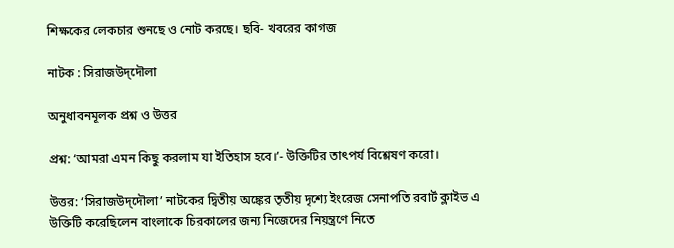শিক্ষকের লেকচার শুনছে ও নোট করছে। ছবি- খবরের কাগজ

নাটক : সিরাজউদ্‌দৌলা

অনুধাবনমূলক প্রশ্ন ও উত্তর

প্রশ্ন: ‘আমরা এমন কিছু করলাম যা ইতিহাস হবে।’- উক্তিটির তাৎপর্য বিশ্লেষণ করো।

উত্তর: ‘সিরাজউদ্‌দৌলা’ নাটকের দ্বিতীয় অঙ্কের তৃতীয় দৃশ্যে ইংরেজ সেনাপতি রবার্ট ক্লাইভ এ উক্তিটি করেছিলেন বাংলাকে চিরকালের জন্য নিজেদের নিয়ন্ত্রণে নিতে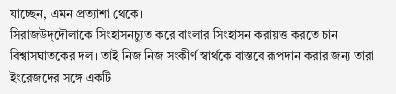যাচ্ছেন, এমন প্রত্যাশা থেকে।
সিরাজউদ্‌দৌলাকে সিংহাসনচ্যুত করে বাংলার সিংহাসন করায়ত্ত করতে চান বিশ্বাসঘাতকের দল। তাই নিজ নিজ সংকীর্ণ স্বার্থকে বাস্তবে রূপদান করার জন্য তারা ইংরেজদের সঙ্গে একটি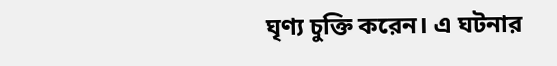ঘৃণ্য চুক্তি করেন। এ ঘটনার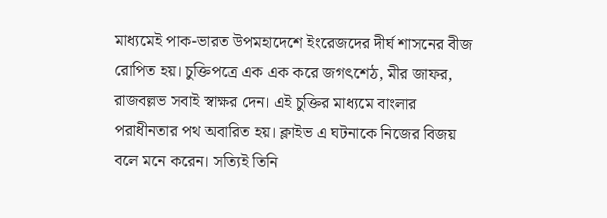মাধ্যমেই পাক-ভারত উপমহাদেশে ইংরেজদের দীর্ঘ শাসনের বীজ রোপিত হয়। চুক্তিপত্রে এক এক করে জগৎশেঠ, মীর জাফর, রাজবল্লভ সবাই স্বাক্ষর দেন। এই চুক্তির মাধ্যমে বাংলার পরাধীনতার পথ অবারিত হয়। ক্লাইভ এ ঘটনাকে নিজের বিজয় বলে মনে করেন। সত্যিই তিনি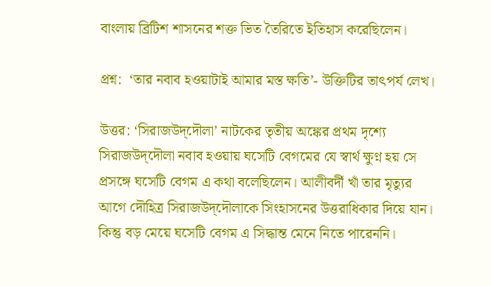বাংলায় ব্রিটিশ শাসনের শক্ত ভিত তৈরিতে ইতিহাস করেছিলেন।

প্রশ্ন:  ‘তার নবাব হওয়াটাই আমার মস্ত ক্ষতি’- উক্তিটির তাৎপর্য লেখ।

উত্তর: ‘সিরাজউদ্‌দৌলা’ নাটকের তৃতীয় অঙ্কের প্রথম দৃশ্যে সিরাজউদ্‌দৌলা নবাব হওয়ায় ঘসেটি বেগমের যে স্বার্থ ক্ষুণ্ন হয় সে প্রসঙ্গে ঘসেটি বেগম এ কথা বলেছিলেন। আলীবর্দী খাঁ তার মৃত্যুর আগে দৌহিত্র সিরাজউদ্‌দৌলাকে সিংহাসনের উত্তরাধিকার দিয়ে যান। কিন্তু বড় মেয়ে ঘসেটি বেগম এ সিদ্ধান্ত মেনে নিতে পারেননি।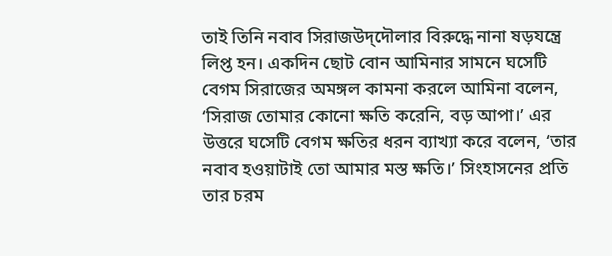তাই তিনি নবাব সিরাজউদ্‌দৌলার বিরুদ্ধে নানা ষড়যন্ত্রে লিপ্ত হন। একদিন ছোট বোন আমিনার সামনে ঘসেটি বেগম সিরাজের অমঙ্গল কামনা করলে আমিনা বলেন, ‘সিরাজ তোমার কোনো ক্ষতি করেনি, বড় আপা।’ এর উত্তরে ঘসেটি বেগম ক্ষতির ধরন ব্যাখ্যা করে বলেন, ‘তার নবাব হওয়াটাই তো আমার মস্ত ক্ষতি।’ সিংহাসনের প্রতি তার চরম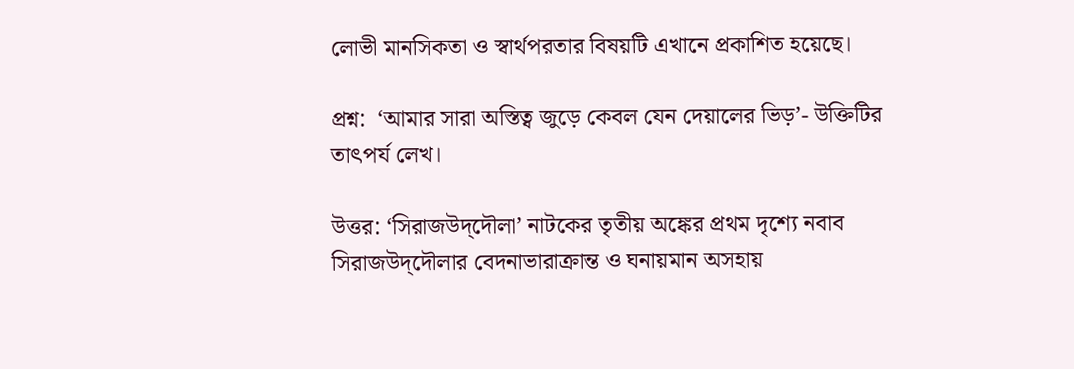লোভী মানসিকতা ও স্বার্থপরতার বিষয়টি এখানে প্রকাশিত হয়েছে।

প্রশ্ন:  ‘আমার সারা অস্তিত্ব জুড়ে কেবল যেন দেয়ালের ভিড়’- উক্তিটির তাৎপর্য লেখ।

উত্তর: ‘সিরাজউদ্‌দৌলা’ নাটকের তৃতীয় অঙ্কের প্রথম দৃশ্যে নবাব সিরাজউদ্‌দৌলার বেদনাভারাক্রান্ত ও ঘনায়মান অসহায়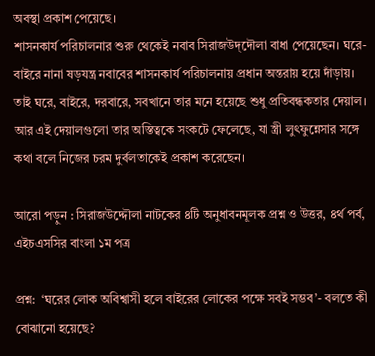অবস্থা প্রকাশ পেয়েছে।
শাসনকার্য পরিচালনার শুরু থেকেই নবাব সিরাজউদ্‌দৌলা বাধা পেয়েছেন। ঘরে-বাইরে নানা ষড়যন্ত্র নবাবের শাসনকার্য পরিচালনায় প্রধান অন্তরায় হয়ে দাঁড়ায়। তাই ঘরে, বাইরে, দরবারে, সবখানে তার মনে হয়েছে শুধু প্রতিবন্ধকতার দেয়াল। আর এই দেয়ালগুলো তার অস্তিত্বকে সংকটে ফেলেছে, যা স্ত্রী লুৎফুন্নেসার সঙ্গে কথা বলে নিজের চরম দুর্বলতাকেই প্রকাশ করেছেন।

আরো পড়ুন : সিরাজউদ্দৌলা নাটকের ৪টি অনুধাবনমূলক প্রশ্ন ও উত্তর, ৪র্থ পর্ব, এইচএসসির বাংলা ১ম পত্র

প্রশ্ন:  ‘ঘরের লোক অবিশ্বাসী হলে বাইরের লোকের পক্ষে সবই সম্ভব’- বলতে কী বোঝানো হয়েছে?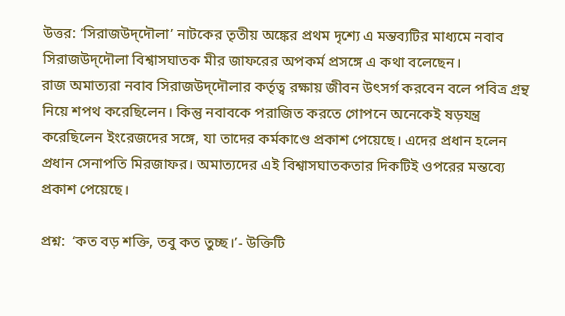উত্তর: ‘সিরাজউদ্‌দৌলা’ নাটকের তৃতীয় অঙ্কের প্রথম দৃশ্যে এ মন্তব্যটির মাধ্যমে নবাব সিরাজউদ্‌দৌলা বিশ্বাসঘাতক মীর জাফরের অপকর্ম প্রসঙ্গে এ কথা বলেছেন।
রাজ অমাত্যরা নবাব সিরাজউদ্‌দৌলার কর্তৃত্ব রক্ষায় জীবন উৎসর্গ করবেন বলে পবিত্র গ্রন্থ নিয়ে শপথ করেছিলেন। কিন্তু নবাবকে পরাজিত করতে গোপনে অনেকেই ষড়যন্ত্র করেছিলেন ইংরেজদের সঙ্গে, যা তাদের কর্মকাণ্ডে প্রকাশ পেয়েছে। এদের প্রধান হলেন প্রধান সেনাপতি মিরজাফর। অমাত্যদের এই বিশ্বাসঘাতকতার দিকটিই ওপরের মন্তব্যে প্রকাশ পেয়েছে।

প্রশ্ন:  ‘কত বড় শক্তি, তবু কত তুচ্ছ।’- উক্তিটি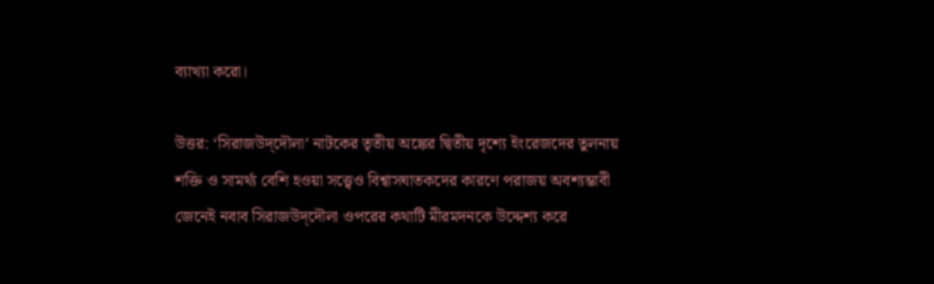ব্যাখ্যা করো।

উত্তর: ‘সিরাজউদ্‌দৌলা’ নাটকের তৃতীয় অঙ্কের দ্বিতীয় দৃশ্যে ইংরেজদের তুলনায় শক্তি ও সামর্থ্য বেশি হওয়া সত্ত্বেও বিশ্বাসঘাতকদের কারণে পরাজয় অবশ্যম্ভাবী জেনেই নবাব সিরাজউদ্‌দৌলা ওপরের কথাটি মীরমদনকে উদ্দেশ্য করে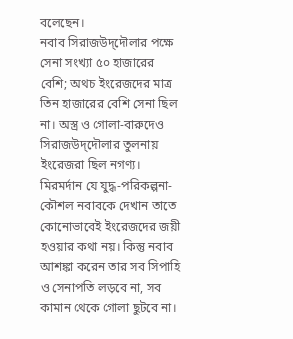বলেছেন।
নবাব সিরাজউদ্‌দৌলার পক্ষে সেনা সংখ্যা ৫০ হাজারের বেশি; অথচ ইংরেজদের মাত্র তিন হাজারের বেশি সেনা ছিল না। অস্ত্র ও গোলা-বারুদেও সিরাজউদ্‌দৌলার তুলনায় ইংরেজরা ছিল নগণ্য। মিরমর্দান যে যুদ্ধ-পরিকল্পনা-কৌশল নবাবকে দেখান তাতে কোনোভাবেই ইংরেজদের জয়ী হওয়ার কথা নয়। কিন্তু নবাব আশঙ্কা করেন তার সব সিপাহি ও সেনাপতি লড়বে না, সব কামান থেকে গোলা ছুটবে না।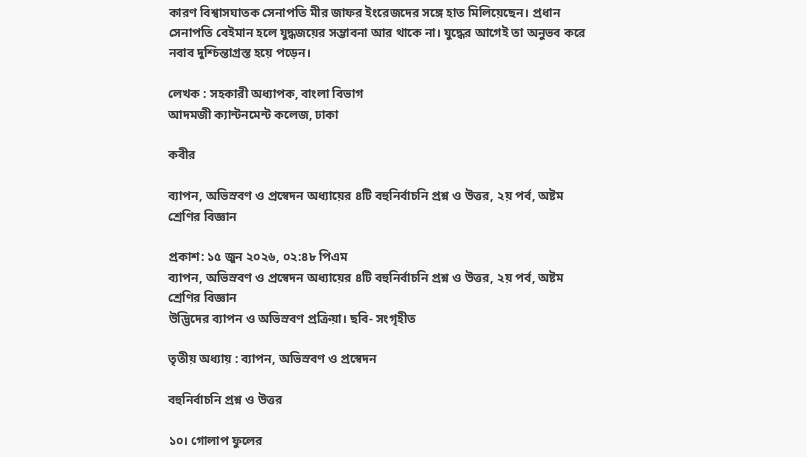কারণ বিশ্বাসঘাতক সেনাপতি মীর জাফর ইংরেজদের সঙ্গে হাত মিলিয়েছেন। প্রধান সেনাপতি বেইমান হলে যুদ্ধজয়ের সম্ভাবনা আর থাকে না। যুদ্ধের আগেই তা অনুভব করে নবাব দুশ্চিন্তাগ্রস্ত হয়ে পড়েন।

লেখক : সহকারী অধ্যাপক, বাংলা বিভাগ
আদমজী ক্যান্টনমেন্ট কলেজ, ঢাকা

কবীর

ব্যাপন, অভিস্রবণ ও প্রস্বেদন অধ্যায়ের ৪টি বহুনির্বাচনি প্রশ্ন ও উত্তর, ২য় পর্ব, অষ্টম শ্রেণির বিজ্ঞান

প্রকাশ: ১৫ জুন ২০২৬, ০২:৪৮ পিএম
ব্যাপন, অভিস্রবণ ও প্রস্বেদন অধ্যায়ের ৪টি বহুনির্বাচনি প্রশ্ন ও উত্তর, ২য় পর্ব, অষ্টম শ্রেণির বিজ্ঞান
উদ্ভিদের ব্যাপন ও অভিস্রবণ প্রক্রিয়া। ছবি- সংগৃহীত

তৃতীয় অধ্যায় : ব্যাপন, অভিস্রবণ ও প্রস্বেদন

বহুনির্বাচনি প্রশ্ন ও উত্তর

১০। গোলাপ ফুলের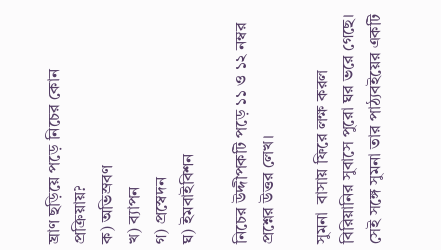ঘ্রাণ ছড়িয়ে পড়ে নিচের কোন প্রক্রিয়ায়?
ক) অভিস্রবণ
খ) ব্যাপন
গ) প্রস্বেদন
ঘ) ইমবাইবিশন

নিচের উদ্দীপকটি পড়ে ১১ ও ১২ নম্বর প্রশ্নের উত্তর লেখ।

সুমনা  বাসায় ফিরে লক্ষ করল বিরিয়ানির সুবাসে পুরো ঘর ভরে গেছে। সেই সঙ্গে সুমনা তার পাঠ্যবইয়ের একটি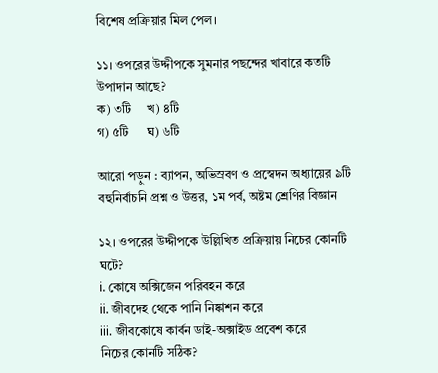বিশেষ প্রক্রিয়ার মিল পেল।

১১। ওপরের উদ্দীপকে সুমনার পছন্দের খাবারে কতটি উপাদান আছে?
ক) ৩টি     খ) ৪টি
গ) ৫টি      ঘ) ৬টি

আরো পড়ুন : ব্যাপন, অভিস্রবণ ও প্রস্বেদন অধ্যায়ের ৯টি বহুনির্বাচনি প্রশ্ন ও উত্তর, ১ম পর্ব, অষ্টম শ্রেণির বিজ্ঞান

১২। ওপরের উদ্দীপকে উল্লিখিত প্রক্রিয়ায় নিচের কোনটি ঘটে?
i. কোষে অক্সিজেন পরিবহন করে
ii. জীবদেহ থেকে পানি নিষ্কাশন করে
iii. জীবকোষে কার্বন ডাই-অক্সাইড প্রবেশ করে
নিচের কোনটি সঠিক?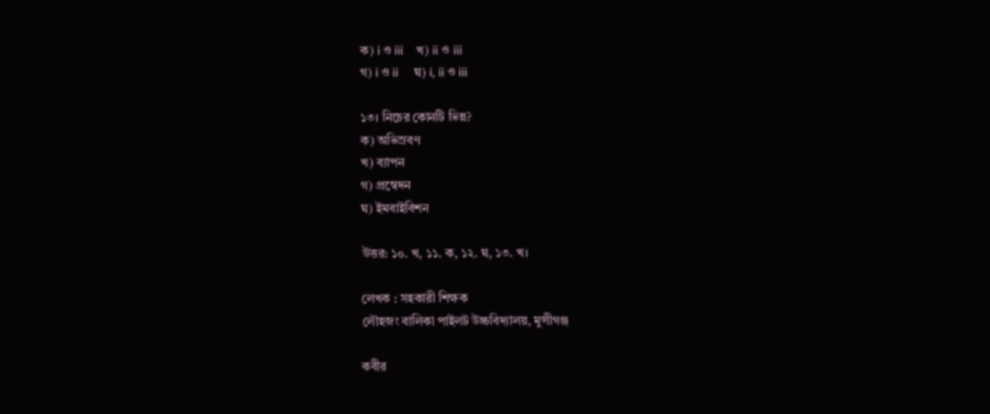ক) i ও iii    খ) ii ও iii
গ) i ও ii     ঘ) i, ii ও iii

১৩। নিচের কোনটি ভিন্ন?
ক) অভিস্রবণ
খ) ব্যাপন
গ) প্রস্বেদন
ঘ) ইমবাইবিশন

উত্তর: ১০. খ, ১১. ক, ১২. ঘ, ১৩. খ।

লেখক : সহকারী শিক্ষক
লৌহজং বালিকা পাইলট উচ্চবিদ্যালয়, মুন্সীগঞ্জ

কবীর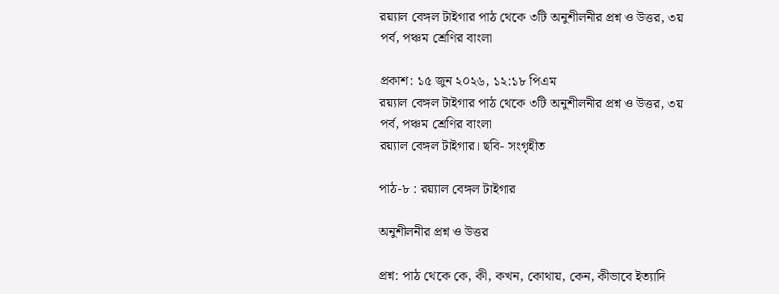রয়্যাল বেঙ্গল টাইগার পাঠ থেকে ৩টি অনুশীলনীর প্রশ্ন ও উত্তর, ৩য় পর্ব, পঞ্চম শ্রেণির বাংলা

প্রকাশ: ১৫ জুন ২০২৬, ১২:১৮ পিএম
রয়্যাল বেঙ্গল টাইগার পাঠ থেকে ৩টি অনুশীলনীর প্রশ্ন ও উত্তর, ৩য় পর্ব, পঞ্চম শ্রেণির বাংলা
রয়্যাল বেঙ্গল টাইগার। ছবি- সংগৃহীত

পাঠ-৮ : রয়্যাল বেঙ্গল টাইগার

অনুশীলনীর প্রশ্ন ও উত্তর

প্রশ্ন: পাঠ থেকে কে, কী, কখন, কোথায়, কেন, কীভাবে ইত্যাদি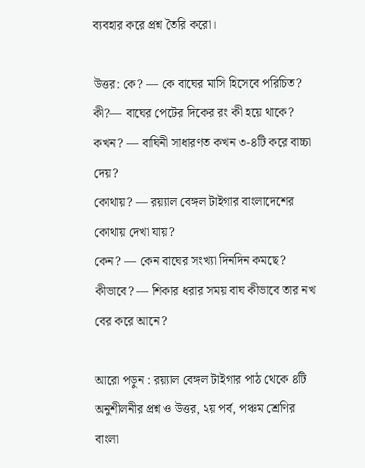ব্যবহার করে প্রশ্ন তৈরি করো।

উত্তর: কে? — কে বাঘের মাসি হিসেবে পরিচিত?
কী?— বাঘের পেটের দিকের রং কী হয়ে থাকে?
কখন? — বাঘিনী সাধারণত কখন ৩-৪টি করে বাচ্চা দেয়?
কোথায়? — রয়্যাল বেঙ্গল টাইগার বাংলাদেশের কোথায় দেখা যায়?
কেন? — কেন বাঘের সংখ্যা দিনদিন কমছে?
কীভাবে? — শিকার ধরার সময় বাঘ কীভাবে তার নখ বের করে আনে?

আরো পড়ুন : রয়্যাল বেঙ্গল টাইগার পাঠ থেকে ৪টি অনুশীলনীর প্রশ্ন ও উত্তর, ২য় পর্ব, পঞ্চম শ্রেণির বাংলা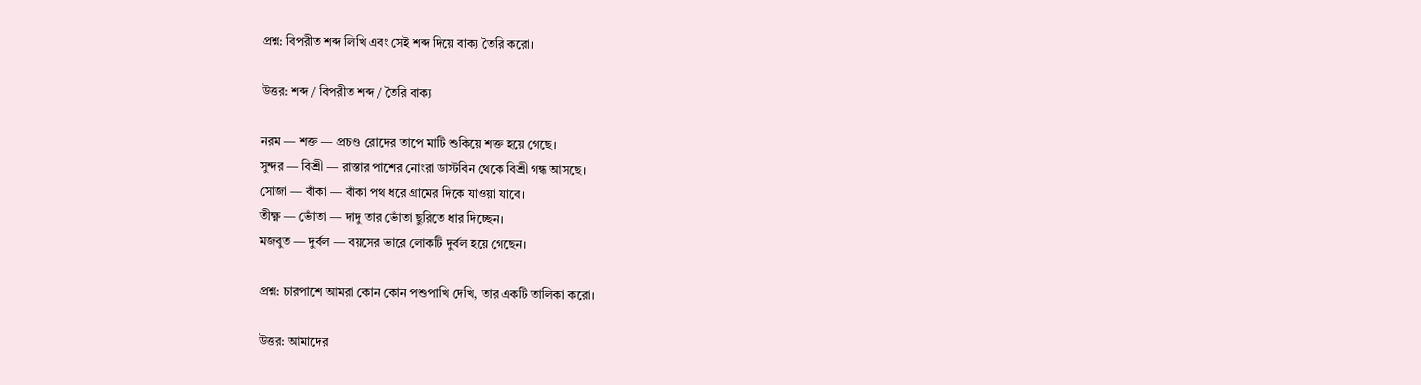প্রশ্ন: বিপরীত শব্দ লিখি এবং সেই শব্দ দিয়ে বাক্য তৈরি করো।

উত্তর: শব্দ / বিপরীত শব্দ / তৈরি বাক্য

নরম — শক্ত — প্রচণ্ড রোদের তাপে মাটি শুকিয়ে শক্ত হয়ে গেছে।
সুন্দর — বিশ্রী — রাস্তার পাশের নোংরা ডাস্টবিন থেকে বিশ্রী গন্ধ আসছে।
সোজা — বাঁকা — বাঁকা পথ ধরে গ্রামের দিকে যাওয়া যাবে।
তীক্ষ্ণ — ভোঁতা — দাদু তার ভোঁতা ছুরিতে ধার দিচ্ছেন।
মজবুত — দুর্বল — বয়সের ভারে লোকটি দুর্বল হয়ে গেছেন।

প্রশ্ন: চারপাশে আমরা কোন কোন পশুপাখি দেখি, তার একটি তালিকা করো।

উত্তর: আমাদের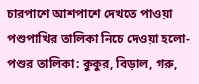চারপাশে আশপাশে দেখতে পাওয়া পশুপাখির তালিকা নিচে দেওয়া হলো-
পশুর তালিকা: কুকুর, বিড়াল, গরু,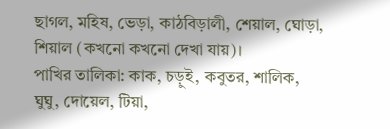ছাগল, মহিষ, ভেড়া, কাঠবিড়ালী, শেয়াল, ঘোড়া, শিয়াল (কখনো কখনো দেখা যায়)।
পাখির তালিকা: কাক, চড়ুই, কবুতর, শালিক, ঘুঘু, দোয়েল, টিয়া,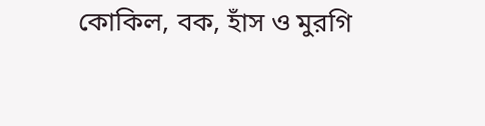কোকিল, বক, হাঁস ও মুরগি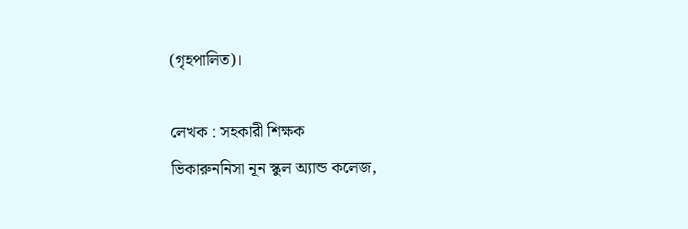(গৃহপালিত)।

লেখক : সহকারী শিক্ষক
ভিকারুননিসা নূন স্কুল অ্যান্ড কলেজ,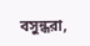বসুন্ধরা,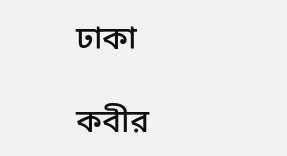ঢাকা

কবীর